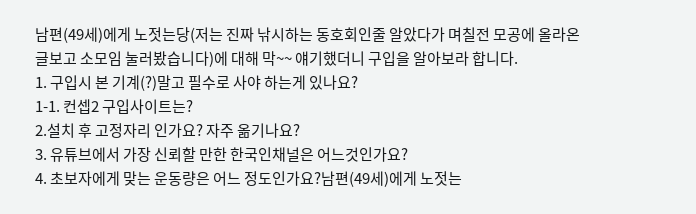남편(49세)에게 노젓는당(저는 진짜 낚시하는 동호회인줄 알았다가 며칠전 모공에 올라온 글보고 소모임 눌러봤습니다)에 대해 막~~ 얘기했더니 구입을 알아보라 합니다.
1. 구입시 본 기계(?)말고 필수로 사야 하는게 있나요?
1-1. 컨셉2 구입사이트는?
2.설치 후 고정자리 인가요? 자주 옮기나요?
3. 유튜브에서 가장 신뢰할 만한 한국인채널은 어느것인가요?
4. 초보자에게 맞는 운동량은 어느 정도인가요?남편(49세)에게 노젓는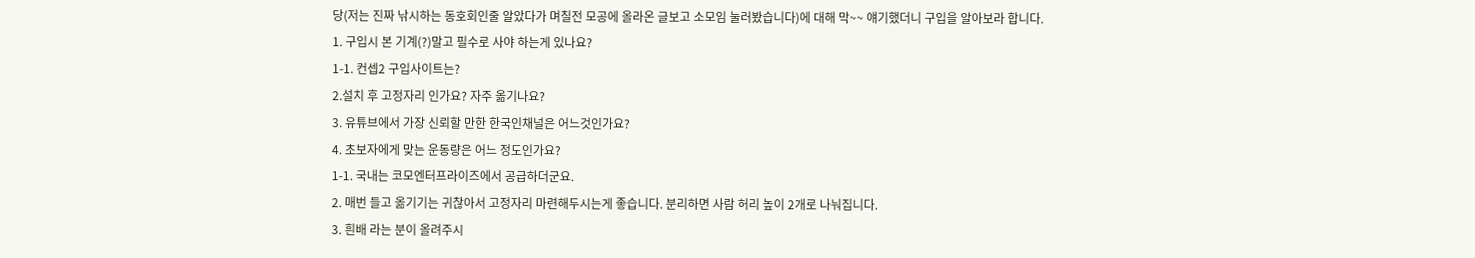당(저는 진짜 낚시하는 동호회인줄 알았다가 며칠전 모공에 올라온 글보고 소모임 눌러봤습니다)에 대해 막~~ 얘기했더니 구입을 알아보라 합니다.
1. 구입시 본 기계(?)말고 필수로 사야 하는게 있나요?
1-1. 컨셉2 구입사이트는?
2.설치 후 고정자리 인가요? 자주 옮기나요?
3. 유튜브에서 가장 신뢰할 만한 한국인채널은 어느것인가요?
4. 초보자에게 맞는 운동량은 어느 정도인가요?
1-1. 국내는 코모엔터프라이즈에서 공급하더군요.
2. 매번 들고 옮기기는 귀찮아서 고정자리 마련해두시는게 좋습니다. 분리하면 사람 허리 높이 2개로 나눠집니다.
3. 흰배 라는 분이 올려주시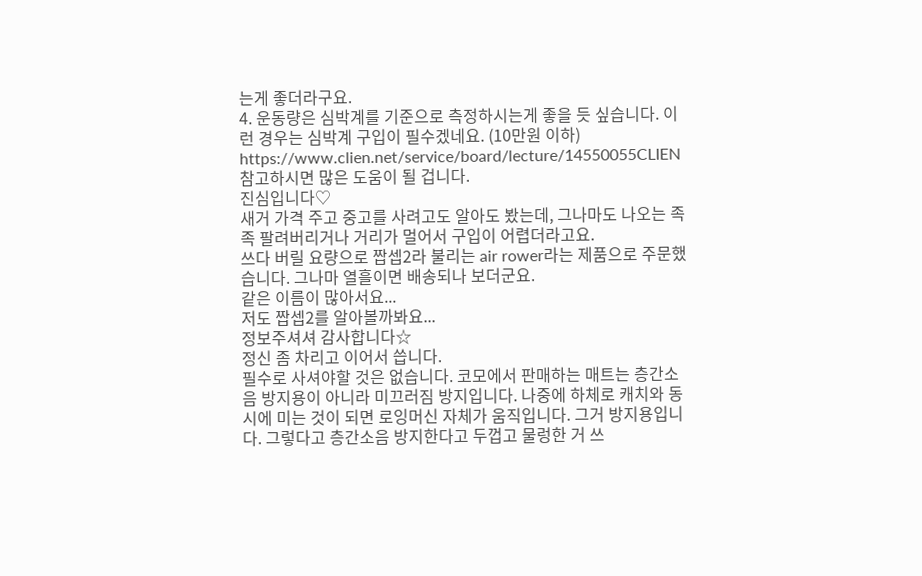는게 좋더라구요.
4. 운동량은 심박계를 기준으로 측정하시는게 좋을 듯 싶습니다. 이런 경우는 심박계 구입이 필수겠네요. (10만원 이하)
https://www.clien.net/service/board/lecture/14550055CLIEN
참고하시면 많은 도움이 될 겁니다.
진심입니다♡
새거 가격 주고 중고를 사려고도 알아도 봤는데, 그나마도 나오는 족족 팔려버리거나 거리가 멀어서 구입이 어렵더라고요.
쓰다 버릴 요량으로 짭셉2라 불리는 air rower라는 제품으로 주문했습니다. 그나마 열흘이면 배송되나 보더군요.
같은 이름이 많아서요...
저도 짭셉2를 알아볼까봐요...
정보주셔셔 감사합니다☆
정신 좀 차리고 이어서 씁니다.
필수로 사셔야할 것은 없습니다. 코모에서 판매하는 매트는 층간소음 방지용이 아니라 미끄러짐 방지입니다. 나중에 하체로 캐치와 동시에 미는 것이 되면 로잉머신 자체가 움직입니다. 그거 방지용입니다. 그렇다고 층간소음 방지한다고 두껍고 물렁한 거 쓰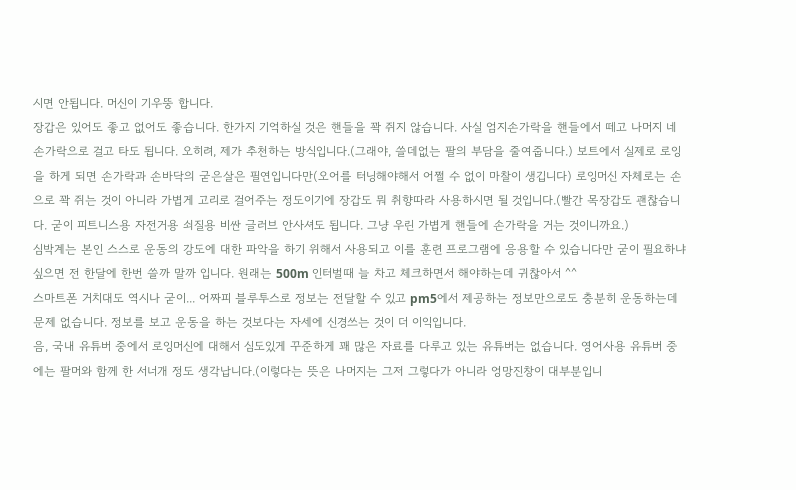시면 안됩니다. 머신이 기우뚱 합니다.
장갑은 있어도 좋고 없어도 좋습니다. 한가지 기억하실 것은 핸들을 꽉 쥐지 않습니다. 사실 엄지손가락을 핸들에서 떼고 나머지 네 손가락으로 걸고 타도 됩니다. 오히려, 제가 추천하는 방식입니다.(그래야, 쓸데없는 팔의 부담을 줄여줍니다.) 보트에서 실제로 로잉을 하게 되면 손가락과 손바닥의 굳은살은 필연입니다만(오어를 터닝해야해서 어쩔 수 없이 마찰이 생깁니다) 로잉머신 자체로는 손으로 꽉 쥐는 것이 아니라 가볍게 고리로 걸어주는 정도이기에 장갑도 뭐 취향따라 사용하시면 될 것입니다.(빨간 목장갑도 괜찮습니다. 굳이 피트니스용 자전거용 쇠질용 비싼 글러브 안사셔도 됩니다. 그냥 우린 가볍게 핸들에 손가락을 거는 것이니까요.)
심박계는 본인 스스로 운동의 강도에 대한 파악을 하기 위해서 사용되고 이를 훈련 프로그램에 응용할 수 있습니다만 굳이 필요하냐 싶으면 전 한달에 한번 쓸까 말까 입니다. 원래는 500m 인터벌때 늘 차고 체크하면서 해야하는데 귀찮아서 ^^
스마트폰 거치대도 역시나 굳이... 어짜피 블루투스로 정보는 전달할 수 있고 pm5에서 제공하는 정보만으로도 충분히 운동하는데 문제 없습니다. 정보를 보고 운동을 하는 것보다는 자세에 신경쓰는 것이 더 이익입니다.
음, 국내 유튜버 중에서 로잉머신에 대해서 심도있게 꾸준하게 꽤 많은 자료를 다루고 있는 유튜버는 없습니다. 영어사용 유튜버 중에는 팔머와 함께 한 서너개 정도 생각납니다.(이렇다는 뜻은 나머지는 그저 그렇다가 아니라 엉망진창이 대부분입니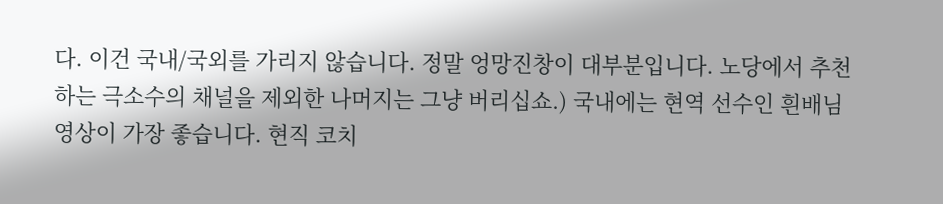다. 이건 국내/국외를 가리지 않습니다. 정말 엉망진창이 대부분입니다. 노당에서 추천하는 극소수의 채널을 제외한 나머지는 그냥 버리십쇼.) 국내에는 현역 선수인 흰배님 영상이 가장 좋습니다. 현직 코치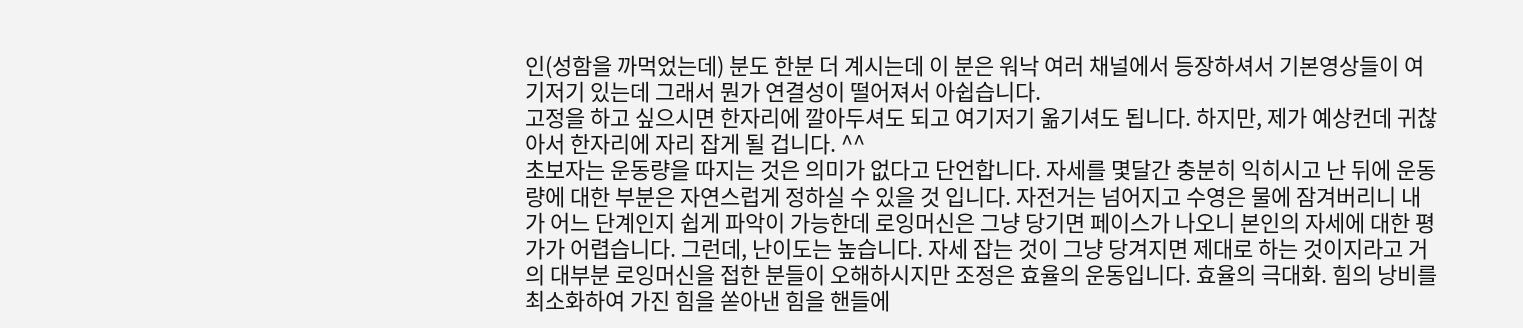인(성함을 까먹었는데) 분도 한분 더 계시는데 이 분은 워낙 여러 채널에서 등장하셔서 기본영상들이 여기저기 있는데 그래서 뭔가 연결성이 떨어져서 아쉽습니다.
고정을 하고 싶으시면 한자리에 깔아두셔도 되고 여기저기 옮기셔도 됩니다. 하지만, 제가 예상컨데 귀찮아서 한자리에 자리 잡게 될 겁니다. ^^
초보자는 운동량을 따지는 것은 의미가 없다고 단언합니다. 자세를 몇달간 충분히 익히시고 난 뒤에 운동량에 대한 부분은 자연스럽게 정하실 수 있을 것 입니다. 자전거는 넘어지고 수영은 물에 잠겨버리니 내가 어느 단계인지 쉽게 파악이 가능한데 로잉머신은 그냥 당기면 페이스가 나오니 본인의 자세에 대한 평가가 어렵습니다. 그런데, 난이도는 높습니다. 자세 잡는 것이 그냥 당겨지면 제대로 하는 것이지라고 거의 대부분 로잉머신을 접한 분들이 오해하시지만 조정은 효율의 운동입니다. 효율의 극대화. 힘의 낭비를 최소화하여 가진 힘을 쏟아낸 힘을 핸들에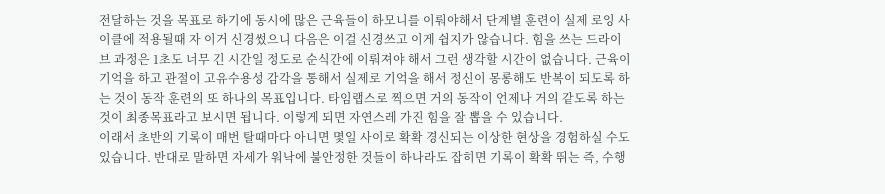전달하는 것을 목표로 하기에 동시에 많은 근육들이 하모니를 이뤄야해서 단계별 훈련이 실제 로잉 사이클에 적용될때 자 이거 신경썼으니 다음은 이걸 신경쓰고 이게 쉽지가 않습니다. 힘을 쓰는 드라이브 과정은 1초도 너무 긴 시간일 정도로 순식간에 이뤄져야 해서 그런 생각할 시간이 없습니다. 근육이 기억을 하고 관절이 고유수용성 감각을 통해서 실제로 기억을 해서 정신이 몽롱해도 반복이 되도록 하는 것이 동작 훈련의 또 하나의 목표입니다. 타임랩스로 찍으면 거의 동작이 언제나 거의 같도록 하는 것이 최종목표라고 보시면 됩니다. 이렇게 되면 자연스레 가진 힘을 잘 뽑을 수 있습니다.
이래서 초반의 기록이 매번 탈때마다 아니면 몇일 사이로 확확 경신되는 이상한 현상을 경험하실 수도 있습니다. 반대로 말하면 자세가 워낙에 불안정한 것들이 하나라도 잡히면 기록이 확확 뛰는 즉, 수행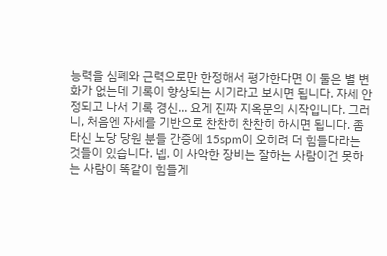능력을 심폐와 근력으로만 한정해서 평가한다면 이 둘은 별 변화가 없는데 기록이 향상되는 시기라고 보시면 됩니다. 자세 안정되고 나서 기록 경신... 요게 진짜 지옥문의 시작입니다. 그러니, 처음엔 자세를 기반으로 찬찬히 찬찬히 하시면 됩니다. 좀 타신 노당 당원 분들 간증에 15spm이 오히려 더 힘들다라는 것들이 있습니다. 넵. 이 사악한 장비는 잘하는 사람이건 못하는 사람이 똑같이 힘들게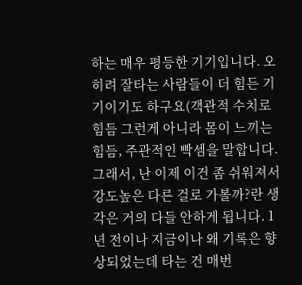하는 매우 평등한 기기입니다. 오히려 잘타는 사람들이 더 힘든 기기이기도 하구요(객관적 수치로 힘듬 그런게 아니라 몸이 느끼는 힘듬, 주관적인 빡셈을 말합니다. 그래서, 난 이제 이건 좀 쉬워져서 강도높은 다른 걸로 가볼까?란 생각은 거의 다들 안하게 됩니다. 1년 전이나 지금이나 왜 기록은 향상되었는데 타는 건 매번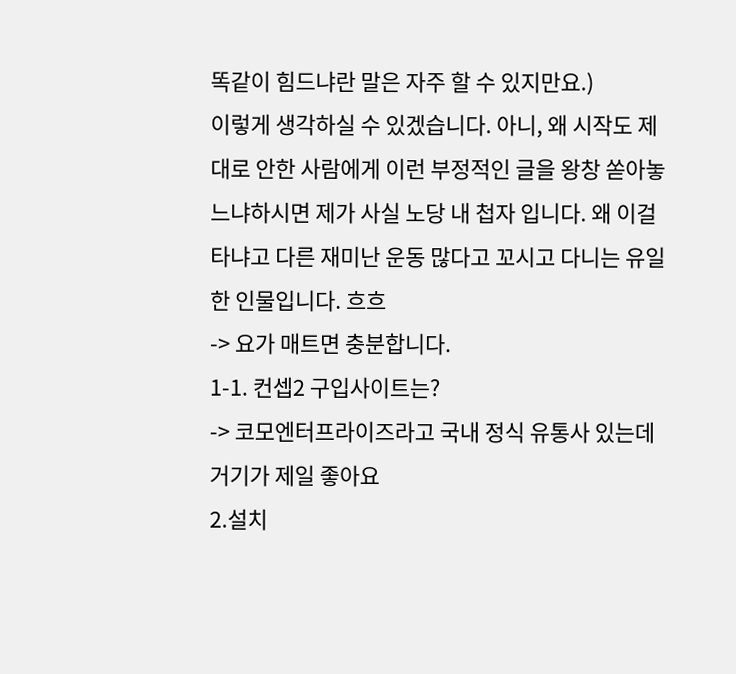똑같이 힘드냐란 말은 자주 할 수 있지만요.)
이렇게 생각하실 수 있겠습니다. 아니, 왜 시작도 제대로 안한 사람에게 이런 부정적인 글을 왕창 쏟아놓느냐하시면 제가 사실 노당 내 첩자 입니다. 왜 이걸 타냐고 다른 재미난 운동 많다고 꼬시고 다니는 유일한 인물입니다. 흐흐
-> 요가 매트면 충분합니다.
1-1. 컨셉2 구입사이트는?
-> 코모엔터프라이즈라고 국내 정식 유통사 있는데
거기가 제일 좋아요
2.설치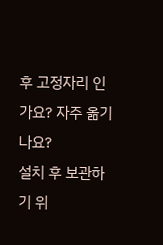후 고정자리 인가요? 자주 옮기나요?
설치 후 보관하기 위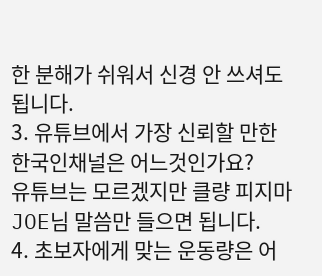한 분해가 쉬워서 신경 안 쓰셔도 됩니다.
3. 유튜브에서 가장 신뢰할 만한 한국인채널은 어느것인가요?
유튜브는 모르겠지만 클량 피지마JOE님 말씀만 들으면 됩니다.
4. 초보자에게 맞는 운동량은 어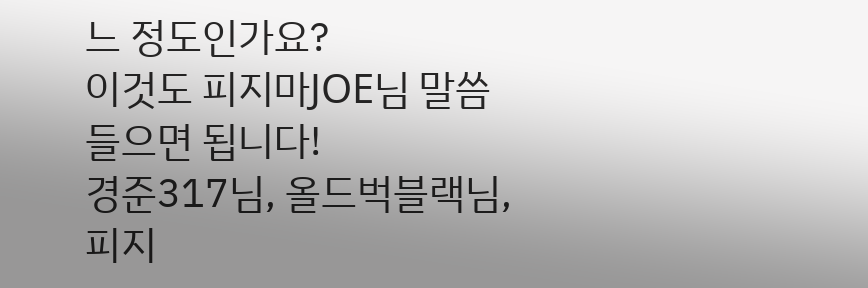느 정도인가요?
이것도 피지마JOE님 말씀 들으면 됩니다!
경준317님, 올드벅블랙님,피지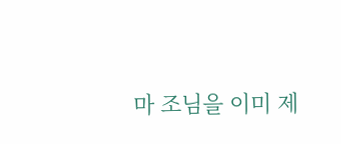마 조님을 이미 제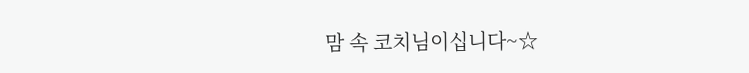맘 속 코치님이십니다~☆